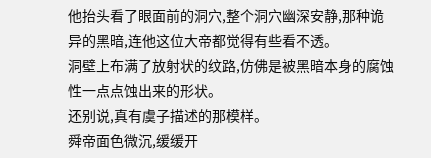他抬头看了眼面前的洞穴,整个洞穴幽深安静,那种诡异的黑暗,连他这位大帝都觉得有些看不透。
洞壁上布满了放射状的纹路,仿佛是被黑暗本身的腐蚀性一点点蚀出来的形状。
还别说,真有虞子描述的那模样。
舜帝面色微沉,缓缓开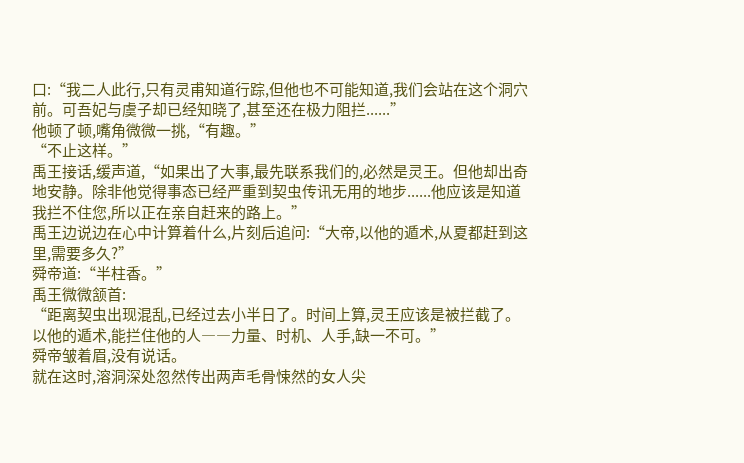口:“我二人此行,只有灵甫知道行踪,但他也不可能知道,我们会站在这个洞穴前。可吾妃与虞子却已经知晓了,甚至还在极力阻拦......”
他顿了顿,嘴角微微一挑,“有趣。”
“不止这样。”
禹王接话,缓声道,“如果出了大事,最先联系我们的,必然是灵王。但他却出奇地安静。除非他觉得事态已经严重到契虫传讯无用的地步......他应该是知道我拦不住您,所以正在亲自赶来的路上。”
禹王边说边在心中计算着什么,片刻后追问:“大帝,以他的遁术,从夏都赶到这里,需要多久?”
舜帝道:“半柱香。”
禹王微微颔首:
“距离契虫出现混乱,已经过去小半日了。时间上算,灵王应该是被拦截了。以他的遁术,能拦住他的人――力量、时机、人手,缺一不可。”
舜帝皱着眉,没有说话。
就在这时,溶洞深处忽然传出两声毛骨悚然的女人尖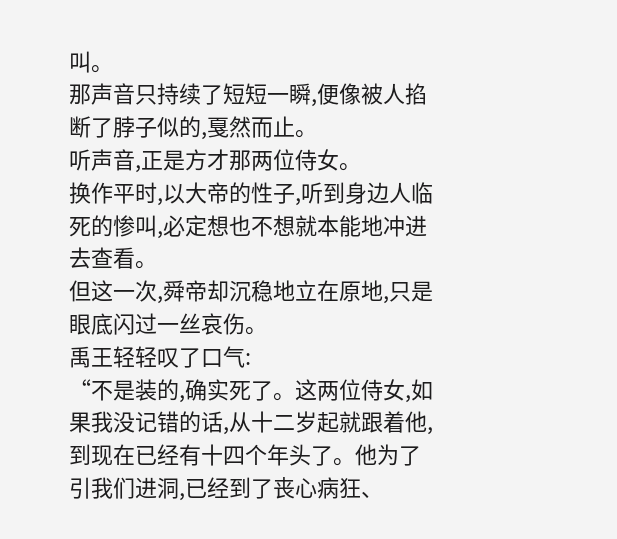叫。
那声音只持续了短短一瞬,便像被人掐断了脖子似的,戛然而止。
听声音,正是方才那两位侍女。
换作平时,以大帝的性子,听到身边人临死的惨叫,必定想也不想就本能地冲进去查看。
但这一次,舜帝却沉稳地立在原地,只是眼底闪过一丝哀伤。
禹王轻轻叹了口气:
“不是装的,确实死了。这两位侍女,如果我没记错的话,从十二岁起就跟着他,到现在已经有十四个年头了。他为了引我们进洞,已经到了丧心病狂、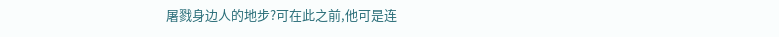屠戮身边人的地步?可在此之前,他可是连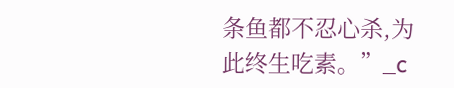条鱼都不忍心杀,为此终生吃素。”_c